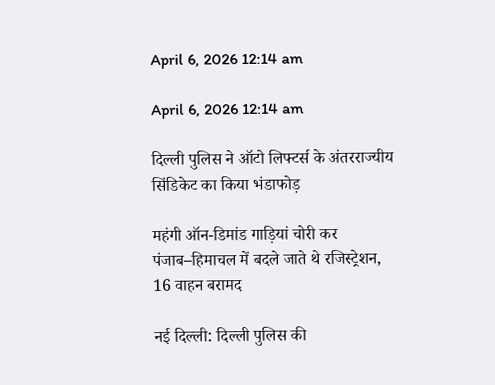April 6, 2026 12:14 am

April 6, 2026 12:14 am

दिल्ली पुलिस ने ऑटो लिफ्टर्स के अंतरराज्यीय सिंडिकेट का किया भंडाफोड़

महंगी ऑन-डिमांड गाड़ियां चोरी कर पंजाब–हिमाचल में बदले जाते थे रजिस्ट्रेशन, 16 वाहन बरामद

नई दिल्ली: दिल्ली पुलिस की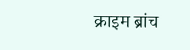क्राइम ब्रांच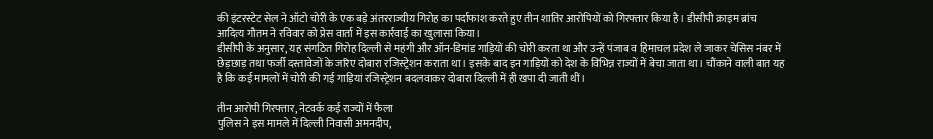की इंटरस्टेट सेल ने ऑटो चोरी के एक बड़े अंतरराज्यीय गिरोह का पर्दाफाश करते हुए तीन शातिर आरोपियों को गिरफ्तार किया है। डीसीपी क्राइम ब्रांच आदित्य गौतम ने रविवार को प्रेस वार्ता में इस कार्रवाई का खुलासा किया।
डीसीपी के अनुसार, यह संगठित गिरोह दिल्ली से महंगी और ऑन-डिमांड गाड़ियों की चोरी करता था और उन्हें पंजाब व हिमाचल प्रदेश ले जाकर चेसिस नंबर में छेड़छाड़ तथा फर्जी दस्तावेजों के जरिए दोबारा रजिस्ट्रेशन कराता था। इसके बाद इन गाड़ियों को देश के विभिन्न राज्यों में बेचा जाता था। चौंकाने वाली बात यह है कि कई मामलों में चोरी की गई गाड़ियां रजिस्ट्रेशन बदलवाकर दोबारा दिल्ली में ही खपा दी जाती थीं।

तीन आरोपी गिरफ्तार, नेटवर्क कई राज्यों में फैला
पुलिस ने इस मामले में दिल्ली निवासी अमनदीप,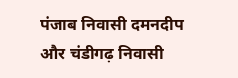पंजाब निवासी दमनदीप और चंडीगढ़ निवासी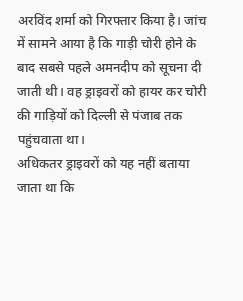अरविंद शर्मा को गिरफ्तार किया है। जांच में सामने आया है कि गाड़ी चोरी होने के बाद सबसे पहले अमनदीप को सूचना दी जाती थी। वह ड्राइवरों को हायर कर चोरी की गाड़ियों को दिल्ली से पंजाब तक पहुंचवाता था।
अधिकतर ड्राइवरों को यह नहीं बताया जाता था कि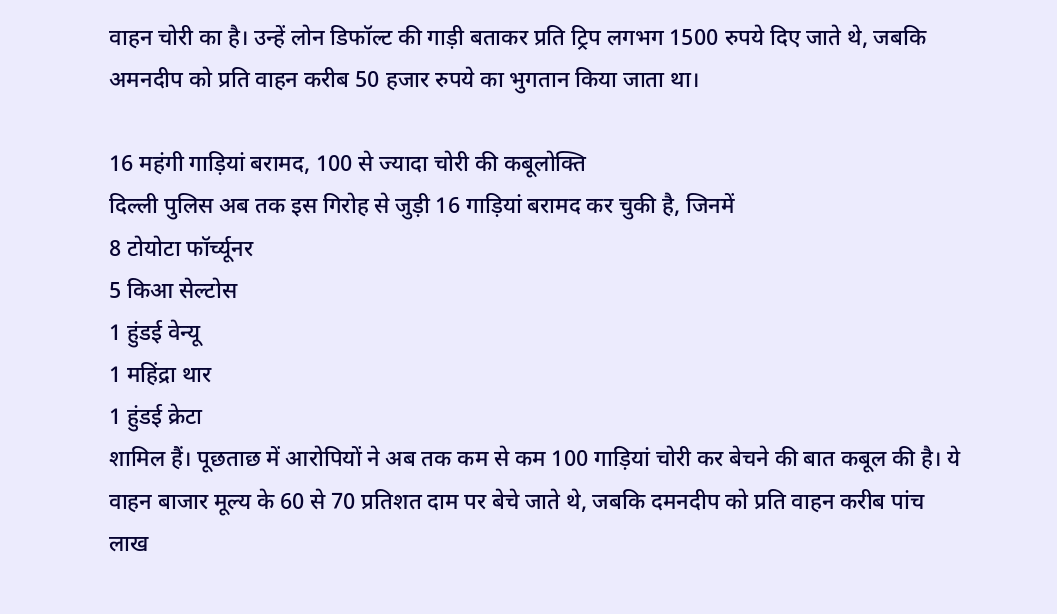वाहन चोरी का है। उन्हें लोन डिफॉल्ट की गाड़ी बताकर प्रति ट्रिप लगभग 1500 रुपये दिए जाते थे, जबकि अमनदीप को प्रति वाहन करीब 50 हजार रुपये का भुगतान किया जाता था।

16 महंगी गाड़ियां बरामद, 100 से ज्यादा चोरी की कबूलोक्ति
दिल्ली पुलिस अब तक इस गिरोह से जुड़ी 16 गाड़ियां बरामद कर चुकी है, जिनमें
8 टोयोटा फॉर्च्यूनर
5 किआ सेल्टोस
1 हुंडई वेन्यू
1 महिंद्रा थार
1 हुंडई क्रेटा
शामिल हैं। पूछताछ में आरोपियों ने अब तक कम से कम 100 गाड़ियां चोरी कर बेचने की बात कबूल की है। ये वाहन बाजार मूल्य के 60 से 70 प्रतिशत दाम पर बेचे जाते थे, जबकि दमनदीप को प्रति वाहन करीब पांच लाख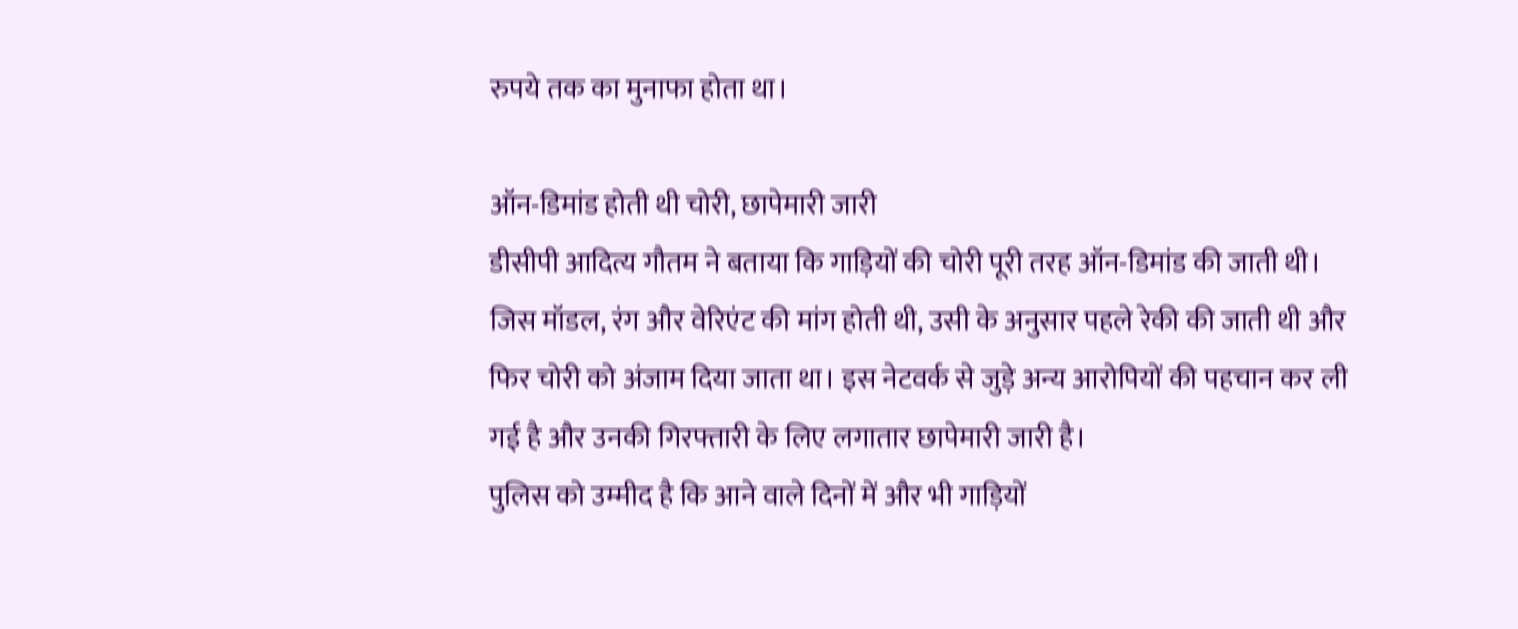रुपये तक का मुनाफा होता था।

ऑन-डिमांड होती थी चोरी, छापेमारी जारी
डीसीपी आदित्य गौतम ने बताया कि गाड़ियों की चोरी पूरी तरह ऑन-डिमांड की जाती थी। जिस मॉडल, रंग और वेरिएंट की मांग होती थी, उसी के अनुसार पहले रेकी की जाती थी और फिर चोरी को अंजाम दिया जाता था। इस नेटवर्क से जुड़े अन्य आरोपियों की पहचान कर ली गई है और उनकी गिरफ्तारी के लिए लगातार छापेमारी जारी है।
पुलिस को उम्मीद है कि आने वाले दिनों में और भी गाड़ियों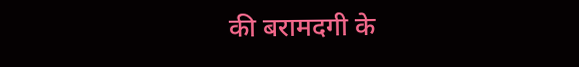की बरामदगी के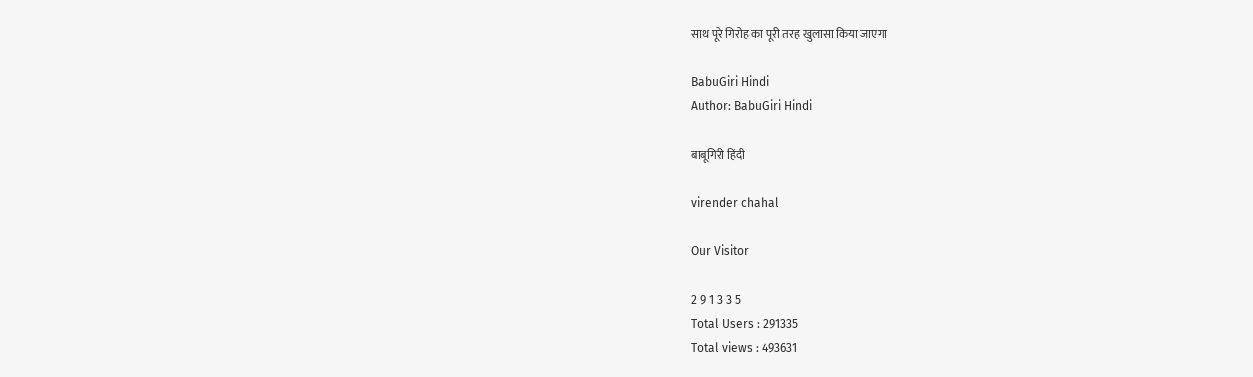साथ पूरे गिरोह का पूरी तरह खुलासा किया जाएगा

BabuGiri Hindi
Author: BabuGiri Hindi

बाबूगिरी हिंदी

virender chahal

Our Visitor

2 9 1 3 3 5
Total Users : 291335
Total views : 493631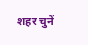शहर चुनें